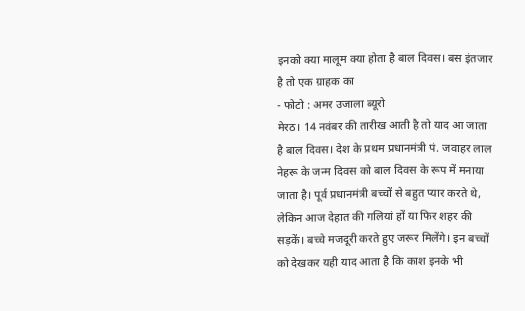इनको क्या मालूम क्या होता है बाल दिवस। बस इंतजार है तो एक ग्राहक का
- फोटो : अमर उजाला ब्यूरो
मेरठ। 14 नवंबर की तारीख आती है तो याद आ जाता है बाल दिवस। देश के प्रथम प्रधानमंत्री पं. जवाहर लाल नेहरू के जन्म दिवस को बाल दिवस के रूप में मनाया जाता है। पूर्व प्रधानमंत्री बच्चों से बहुत प्यार करते थे, लेकिन आज देहात की गलियां हों या फिर शहर की सड़कें। बच्चे मजदूरी करते हुए जरूर मिलेंगे। इन बच्चों को देखकर यही याद आता है कि काश इनके भी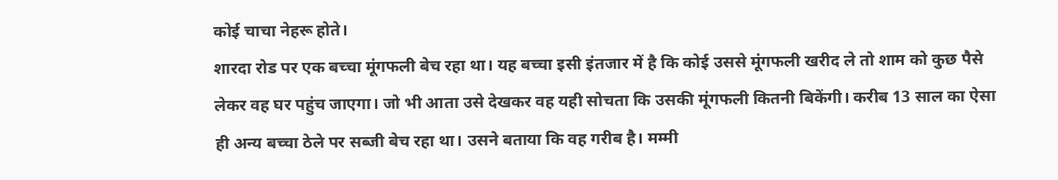कोई चाचा नेहरू होते।
शारदा रोड पर एक बच्चा मूंगफली बेच रहा था। यह बच्चा इसी इंतजार में है कि कोई उससे मूंगफली खरीद ले तो शाम को कुछ पैसे लेकर वह घर पहुंच जाएगा। जो भी आता उसे देखकर वह यही सोचता कि उसकी मूंगफली कितनी बिकेंगी। करीब 13 साल का ऐसा ही अन्य बच्चा ठेले पर सब्जी बेच रहा था। उसने बताया कि वह गरीब है। मम्मी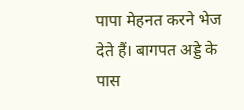पापा मेहनत करने भेज देते हैं। बागपत अड्डे के पास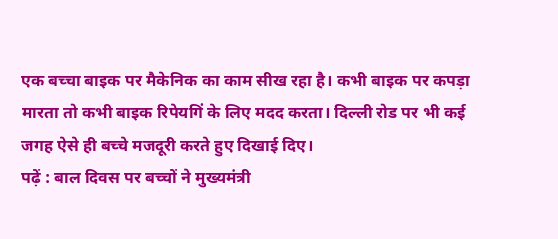एक बच्चा बाइक पर मैकेनिक का काम सीख रहा है। कभी बाइक पर कपड़ा मारता तो कभी बाइक रिपेयगिं के लिए मदद करता। दिल्ली रोड पर भी कई जगह ऐसे ही बच्चे मजदूरी करते हुए दिखाई दिए।
पढ़ें : बाल दिवस पर बच्चों ने मुख्यमंत्री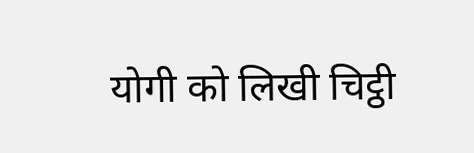योगी को लिखी चिट्ठी